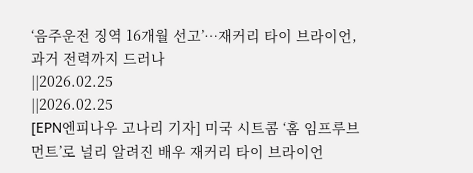‘음주운전 징역 16개월 선고’…재커리 타이 브라이언, 과거 전력까지 드러나
||2026.02.25
||2026.02.25
[EPN엔피나우 고나리 기자] 미국 시트콤 ‘홈 임프루브먼트’로 널리 알려진 배우 재커리 타이 브라이언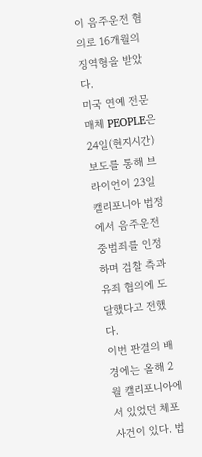이 음주운전 혐의로 16개월의 징역형을 받았다.
미국 연예 전문 매체 PEOPLE은 24일(현지시간) 보도를 통해 브라이언이 23일 캘리포니아 법정에서 음주운전 중범죄를 인정하며 검찰 측과 유죄 협의에 도달했다고 전했다.
이번 판결의 배경에는 올해 2월 캘리포니아에서 있었던 체포 사건이 있다. 법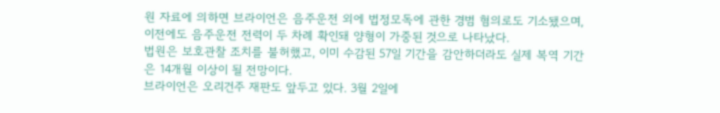원 자료에 의하면 브라이언은 음주운전 외에 법정모독에 관한 경범 혐의로도 기소됐으며, 이전에도 음주운전 전력이 두 차례 확인돼 양형이 가중된 것으로 나타났다.
법원은 보호관찰 조치를 불허했고, 이미 수감된 57일 기간을 감안하더라도 실제 복역 기간은 14개월 이상이 될 전망이다.
브라이언은 오리건주 재판도 앞두고 있다. 3월 2일에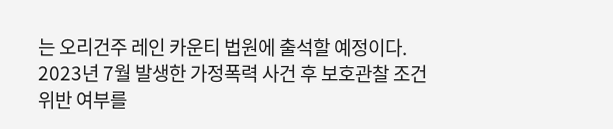는 오리건주 레인 카운티 법원에 출석할 예정이다.
2023년 7월 발생한 가정폭력 사건 후 보호관찰 조건 위반 여부를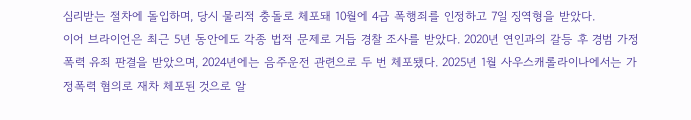심리받는 절차에 돌입하며, 당시 물리적 충돌로 체포돼 10월에 4급 폭행죄를 인정하고 7일 징역형을 받았다.
이어 브라이언은 최근 5년 동안에도 각종 법적 문제로 거듭 경찰 조사를 받았다. 2020년 연인과의 갈등 후 경범 가정폭력 유죄 판결을 받았으며, 2024년에는 음주운전 관련으로 두 번 체포됐다. 2025년 1월 사우스캐롤라이나에서는 가정폭력 혐의로 재차 체포된 것으로 알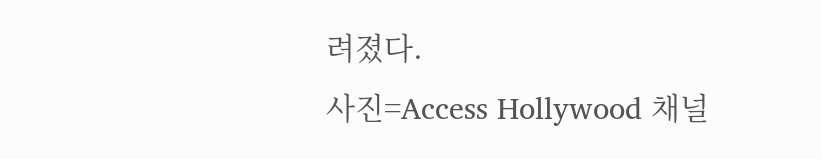려졌다.
사진=Access Hollywood 채널